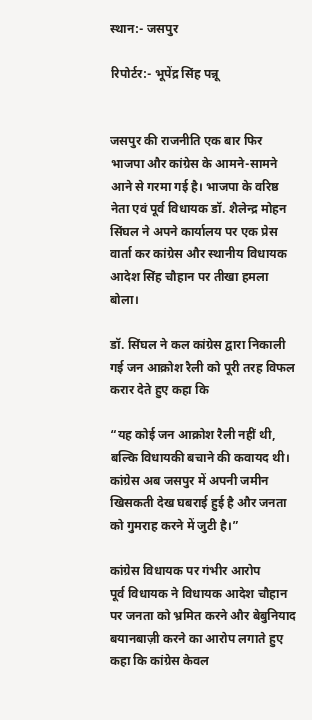स्थान:- जसपुर

रिपोर्टर:- भूपेंद्र सिंह पन्नू


जसपुर की राजनीति एक बार फिर भाजपा और कांग्रेस के आमने-सामने आने से गरमा गई है। भाजपा के वरिष्ठ नेता एवं पूर्व विधायक डॉ. शैलेन्द्र मोहन सिंघल ने अपने कार्यालय पर एक प्रेस वार्ता कर कांग्रेस और स्थानीय विधायक आदेश सिंह चौहान पर तीखा हमला बोला।

डॉ. सिंघल ने कल कांग्रेस द्वारा निकाली गई जन आक्रोश रैली को पूरी तरह विफल करार देते हुए कहा कि

“यह कोई जन आक्रोश रैली नहीं थी, बल्कि विधायकी बचाने की कवायद थी। कांग्रेस अब जसपुर में अपनी जमीन खिसकती देख घबराई हुई है और जनता को गुमराह करने में जुटी है।”

कांग्रेस विधायक पर गंभीर आरोप
पूर्व विधायक ने विधायक आदेश चौहान पर जनता को भ्रमित करने और बेबुनियाद बयानबाज़ी करने का आरोप लगाते हुए कहा कि कांग्रेस केवल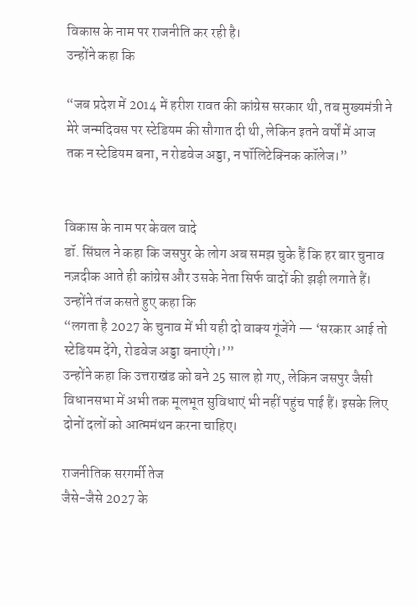विकास के नाम पर राजनीति कर रही है।
उन्होंने कहा कि

“जब प्रदेश में 2014 में हरीश रावत की कांग्रेस सरकार थी, तब मुख्यमंत्री ने मेरे जन्मदिवस पर स्टेडियम की सौगात दी थी, लेकिन इतने वर्षों में आज तक न स्टेडियम बना, न रोडवेज अड्डा, न पॉलिटेक्निक कॉलेज।”


विकास के नाम पर केवल वादे
डॉ. सिंघल ने कहा कि जसपुर के लोग अब समझ चुके हैं कि हर बार चुनाव नज़दीक आते ही कांग्रेस और उसके नेता सिर्फ वादों की झड़ी लगाते हैं। उन्होंने तंज कसते हुए कहा कि
“लगता है 2027 के चुनाव में भी यही दो वाक्य गूंजेंगे — ‘सरकार आई तो स्टेडियम देंगे, रोडवेज अड्डा बनाएंगे।’”
उन्होंने कहा कि उत्तराखंड को बने 25 साल हो गए, लेकिन जसपुर जैसी विधानसभा में अभी तक मूलभूत सुविधाएं भी नहीं पहुंच पाई हैं। इसके लिए दोनों दलों को आत्ममंथन करना चाहिए।

राजनीतिक सरगर्मी तेज
जैसे-जैसे 2027 के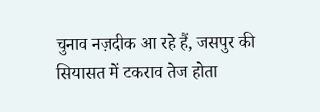चुनाव नज़दीक आ रहे हैं, जसपुर की सियासत में टकराव तेज होता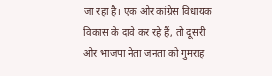जा रहा है। एक ओर कांग्रेस विधायक विकास के दावे कर रहे हैं, तो दूसरी ओर भाजपा नेता जनता को गुमराह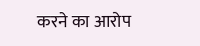करने का आरोप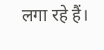लगा रहे हैं।